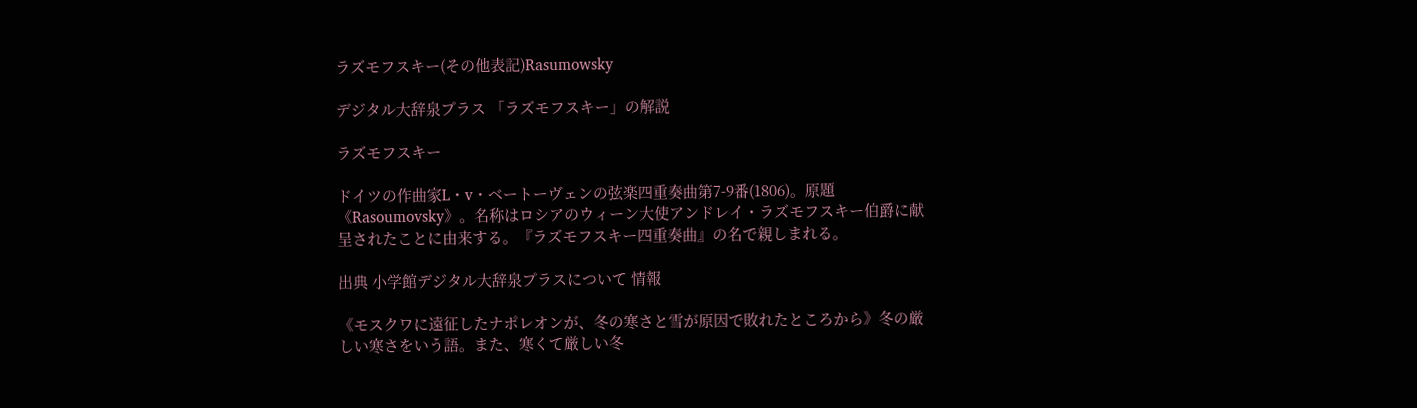ラズモフスキー(その他表記)Rasumowsky

デジタル大辞泉プラス 「ラズモフスキー」の解説

ラズモフスキー

ドイツの作曲家L・v・ベートーヴェンの弦楽四重奏曲第7-9番(1806)。原題《Rasoumovsky》。名称はロシアのウィーン大使アンドレイ・ラズモフスキー伯爵に献呈されたことに由来する。『ラズモフスキー四重奏曲』の名で親しまれる。

出典 小学館デジタル大辞泉プラスについて 情報

《モスクワに遠征したナポレオンが、冬の寒さと雪が原因で敗れたところから》冬の厳しい寒さをいう語。また、寒くて厳しい冬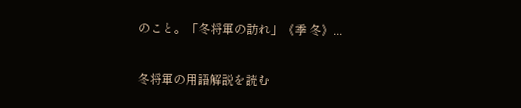のこと。「冬将軍の訪れ」《季 冬》...

冬将軍の用語解説を読む